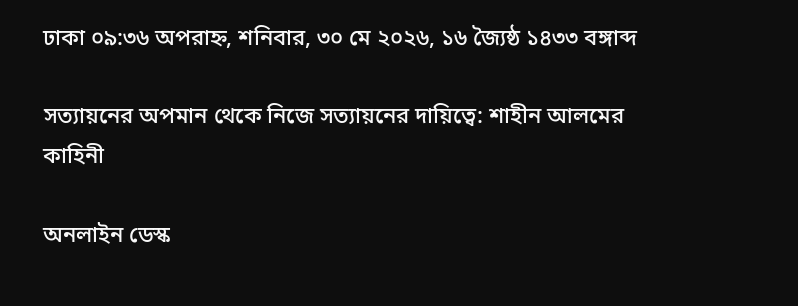ঢাকা ০৯:৩৬ অপরাহ্ন, শনিবার, ৩০ মে ২০২৬, ১৬ জ্যৈষ্ঠ ১৪৩৩ বঙ্গাব্দ

সত্যায়নের অপমান থেকে নিজে সত্যায়নের দায়িত্বে: শাহীন আলমের কাহিনী

অনলাইন ডেস্ক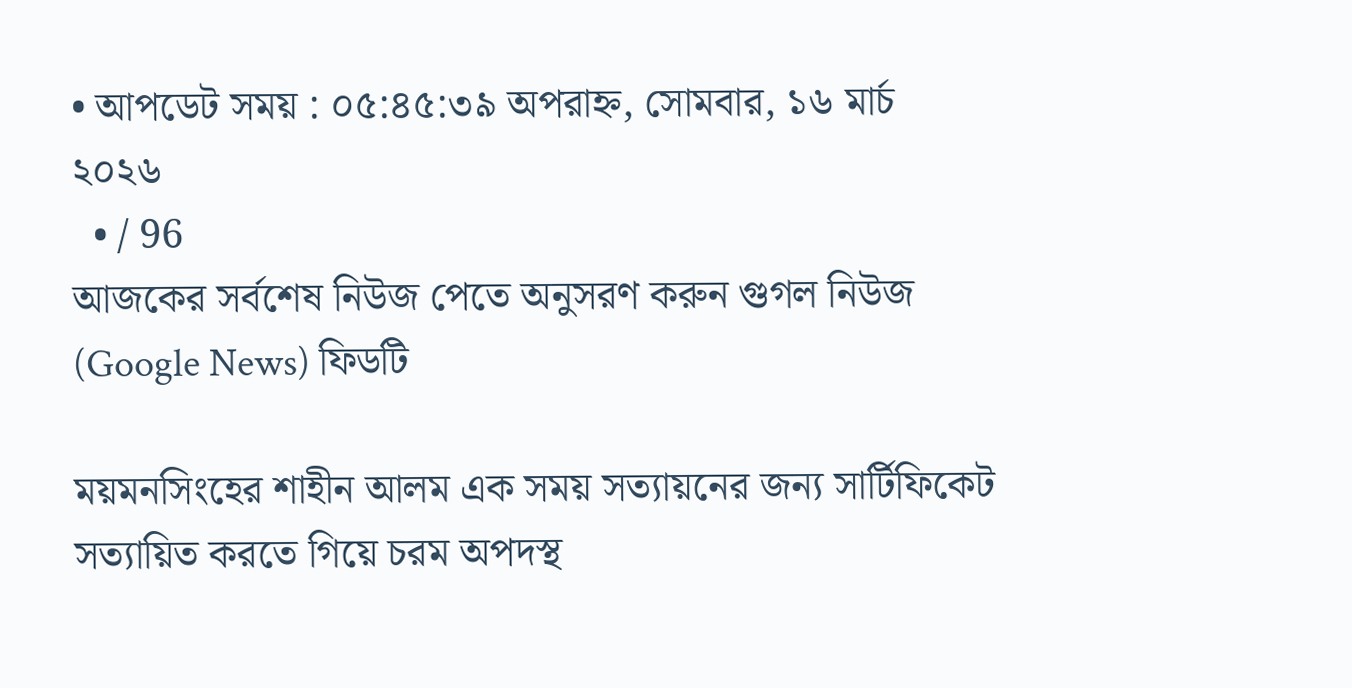• আপডেট সময় : ০৫:৪৫:৩৯ অপরাহ্ন, সোমবার, ১৬ মার্চ ২০২৬
  • / 96
আজকের সর্বশেষ নিউজ পেতে অনুসরণ করুন গুগল নিউজ (Google News) ফিডটি

ময়মনসিংহের শাহীন আলম এক সময় সত্যায়নের জন্য সার্টিফিকেট সত্যায়িত করতে গিয়ে চরম অপদস্থ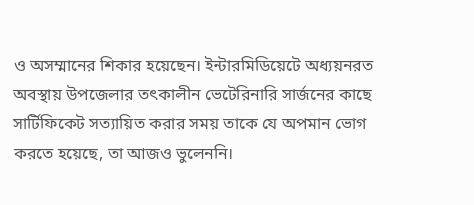ও অসম্মানের শিকার হয়েছেন। ইন্টারমিডিয়েটে অধ্যয়নরত অবস্থায় উপজেলার তৎকালীন ভেটেরিনারি সার্জনের কাছে সার্টিফিকেট সত্যায়িত করার সময় তাকে যে অপমান ভোগ করতে হয়েছে, তা আজও ভুলেননি।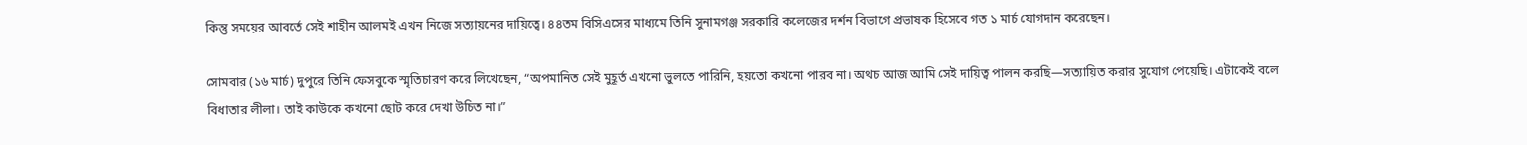কিন্তু সময়ের আবর্তে সেই শাহীন আলমই এখন নিজে সত্যায়নের দায়িত্বে। ৪৪তম বিসিএসের মাধ্যমে তিনি সুনামগঞ্জ সরকারি কলেজের দর্শন বিভাগে প্রভাষক হিসেবে গত ১ মার্চ যোগদান করেছেন।

সোমবার (১৬ মার্চ) দুপুরে তিনি ফেসবুকে স্মৃতিচারণ করে লিখেছেন, “অপমানিত সেই মুহূর্ত এখনো ভুলতে পারিনি, হয়তো কখনো পারব না। অথচ আজ আমি সেই দায়িত্ব পালন করছি—সত্যায়িত করার সুযোগ পেয়েছি। এটাকেই বলে বিধাতার লীলা। তাই কাউকে কখনো ছোট করে দেখা উচিত না।”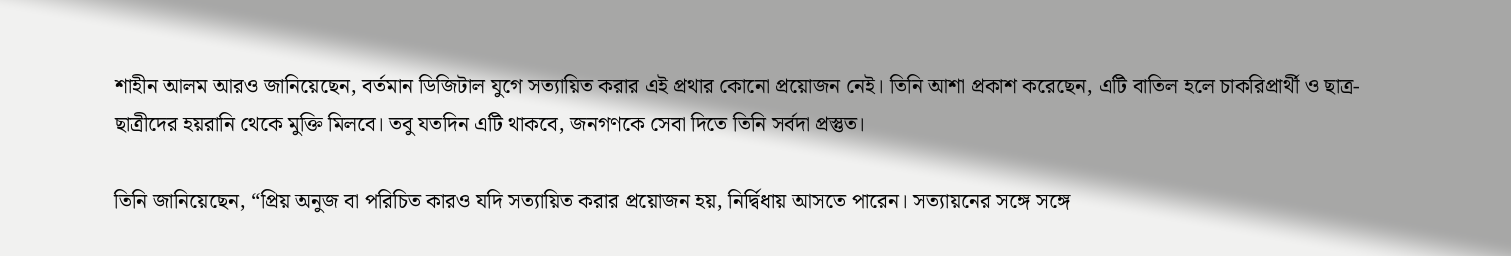শাহীন আলম আরও জানিয়েছেন, বর্তমান ডিজিটাল যুগে সত্যায়িত করার এই প্রথার কোনো প্রয়োজন নেই। তিনি আশা প্রকাশ করেছেন, এটি বাতিল হলে চাকরিপ্রার্থী ও ছাত্র-ছাত্রীদের হয়রানি থেকে মুক্তি মিলবে। তবু যতদিন এটি থাকবে, জনগণকে সেবা দিতে তিনি সর্বদা প্রস্তুত।

তিনি জানিয়েছেন, “প্রিয় অনুজ বা পরিচিত কারও যদি সত্যায়িত করার প্রয়োজন হয়, নির্দ্বিধায় আসতে পারেন। সত্যায়নের সঙ্গে সঙ্গে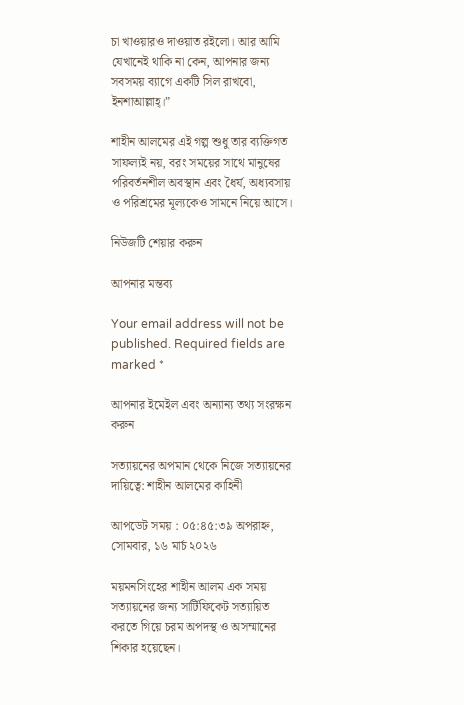চা খাওয়ারও দাওয়াত রইলো। আর আমি যেখানেই থাকি না কেন, আপনার জন্য সবসময় ব্যাগে একটি সিল রাখবো, ইনশাআল্লাহ্।”

শাহীন আলমের এই গল্প শুধু তার ব্যক্তিগত সাফল্যই নয়, বরং সময়ের সাথে মানুষের পরিবর্তনশীল অবস্থান এবং ধৈর্য, অধ্যবসায় ও পরিশ্রমের মূল্যকেও সামনে নিয়ে আসে।

নিউজটি শেয়ার করুন

আপনার মন্তব্য

Your email address will not be published. Required fields are marked *

আপনার ইমেইল এবং অন্যান্য তথ্য সংরক্ষন করুন

সত্যায়নের অপমান থেকে নিজে সত্যায়নের দায়িত্বে: শাহীন আলমের কাহিনী

আপডেট সময় : ০৫:৪৫:৩৯ অপরাহ্ন, সোমবার, ১৬ মার্চ ২০২৬

ময়মনসিংহের শাহীন আলম এক সময় সত্যায়নের জন্য সার্টিফিকেট সত্যায়িত করতে গিয়ে চরম অপদস্থ ও অসম্মানের শিকার হয়েছেন।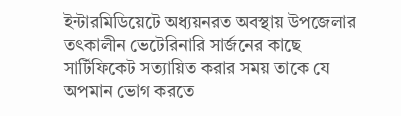ইন্টারমিডিয়েটে অধ্যয়নরত অবস্থায় উপজেলার তৎকালীন ভেটেরিনারি সার্জনের কাছে সার্টিফিকেট সত্যায়িত করার সময় তাকে যে অপমান ভোগ করতে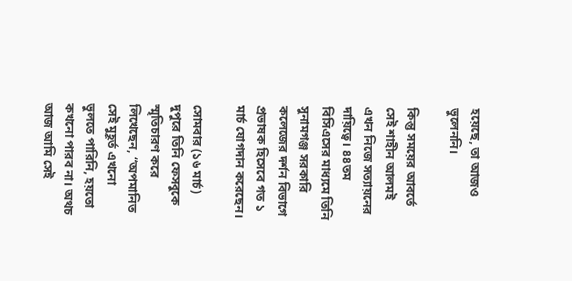হয়েছে, তা আজও ভুলেননি।

কিন্তু সময়ের আবর্তে সেই শাহীন আলমই এখন নিজে সত্যায়নের দায়িত্বে। ৪৪তম বিসিএসের মাধ্যমে তিনি সুনামগঞ্জ সরকারি কলেজের দর্শন বিভাগে প্রভাষক হিসেবে গত ১ মার্চ যোগদান করেছেন।

সোমবার (১৬ মার্চ) দুপুরে তিনি ফেসবুকে স্মৃতিচারণ করে লিখেছেন, “অপমানিত সেই মুহূর্ত এখনো ভুলতে পারিনি, হয়তো কখনো পারব না। অথচ আজ আমি সেই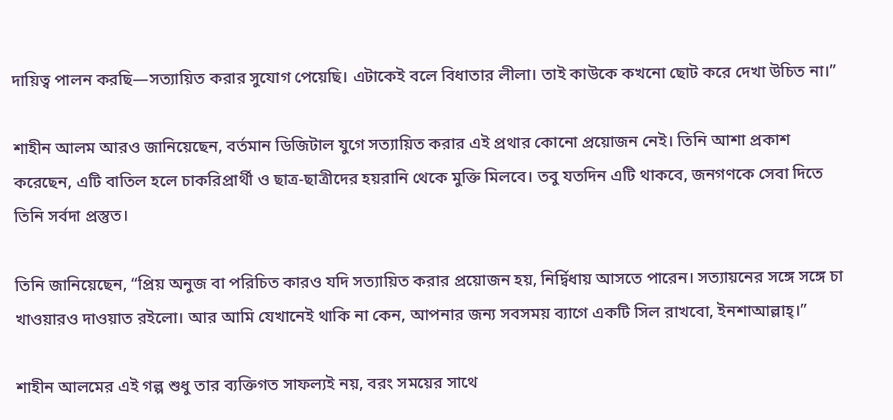দায়িত্ব পালন করছি—সত্যায়িত করার সুযোগ পেয়েছি। এটাকেই বলে বিধাতার লীলা। তাই কাউকে কখনো ছোট করে দেখা উচিত না।”

শাহীন আলম আরও জানিয়েছেন, বর্তমান ডিজিটাল যুগে সত্যায়িত করার এই প্রথার কোনো প্রয়োজন নেই। তিনি আশা প্রকাশ করেছেন, এটি বাতিল হলে চাকরিপ্রার্থী ও ছাত্র-ছাত্রীদের হয়রানি থেকে মুক্তি মিলবে। তবু যতদিন এটি থাকবে, জনগণকে সেবা দিতে তিনি সর্বদা প্রস্তুত।

তিনি জানিয়েছেন, “প্রিয় অনুজ বা পরিচিত কারও যদি সত্যায়িত করার প্রয়োজন হয়, নির্দ্বিধায় আসতে পারেন। সত্যায়নের সঙ্গে সঙ্গে চা খাওয়ারও দাওয়াত রইলো। আর আমি যেখানেই থাকি না কেন, আপনার জন্য সবসময় ব্যাগে একটি সিল রাখবো, ইনশাআল্লাহ্।”

শাহীন আলমের এই গল্প শুধু তার ব্যক্তিগত সাফল্যই নয়, বরং সময়ের সাথে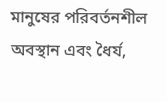মানুষের পরিবর্তনশীল অবস্থান এবং ধৈর্য,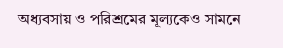অধ্যবসায় ও পরিশ্রমের মূল্যকেও সামনে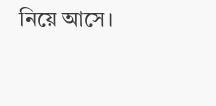নিয়ে আসে।